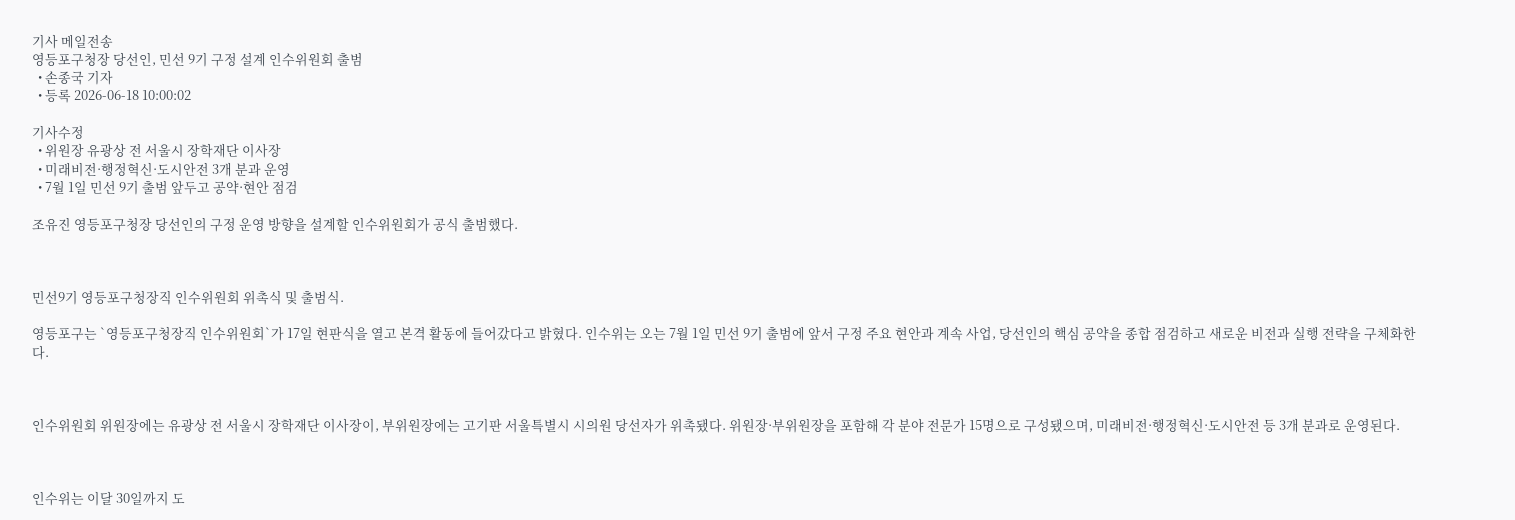기사 메일전송
영등포구청장 당선인, 민선 9기 구정 설계 인수위원회 출범
  • 손종국 기자
  • 등록 2026-06-18 10:00:02

기사수정
  • 위원장 유광상 전 서울시 장학재단 이사장
  • 미래비전·행정혁신·도시안전 3개 분과 운영
  • 7월 1일 민선 9기 출범 앞두고 공약·현안 점검

조유진 영등포구청장 당선인의 구정 운영 방향을 설계할 인수위원회가 공식 출범했다.



민선9기 영등포구청장직 인수위원회 위촉식 및 출범식.

영등포구는 `영등포구청장직 인수위원회`가 17일 현판식을 열고 본격 활동에 들어갔다고 밝혔다. 인수위는 오는 7월 1일 민선 9기 출범에 앞서 구정 주요 현안과 계속 사업, 당선인의 핵심 공약을 종합 점검하고 새로운 비전과 실행 전략을 구체화한다.



인수위원회 위원장에는 유광상 전 서울시 장학재단 이사장이, 부위원장에는 고기판 서울특별시 시의원 당선자가 위촉됐다. 위원장·부위원장을 포함해 각 분야 전문가 15명으로 구성됐으며, 미래비전·행정혁신·도시안전 등 3개 분과로 운영된다.



인수위는 이달 30일까지 도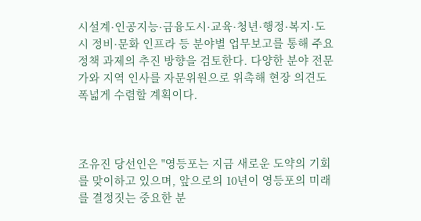시설계·인공지능·금융도시·교육·청년·행정·복지·도시 정비·문화 인프라 등 분야별 업무보고를 통해 주요 정책 과제의 추진 방향을 검토한다. 다양한 분야 전문가와 지역 인사를 자문위원으로 위촉해 현장 의견도 폭넓게 수렴할 계획이다.



조유진 당선인은 "영등포는 지금 새로운 도약의 기회를 맞이하고 있으며, 앞으로의 10년이 영등포의 미래를 결정짓는 중요한 분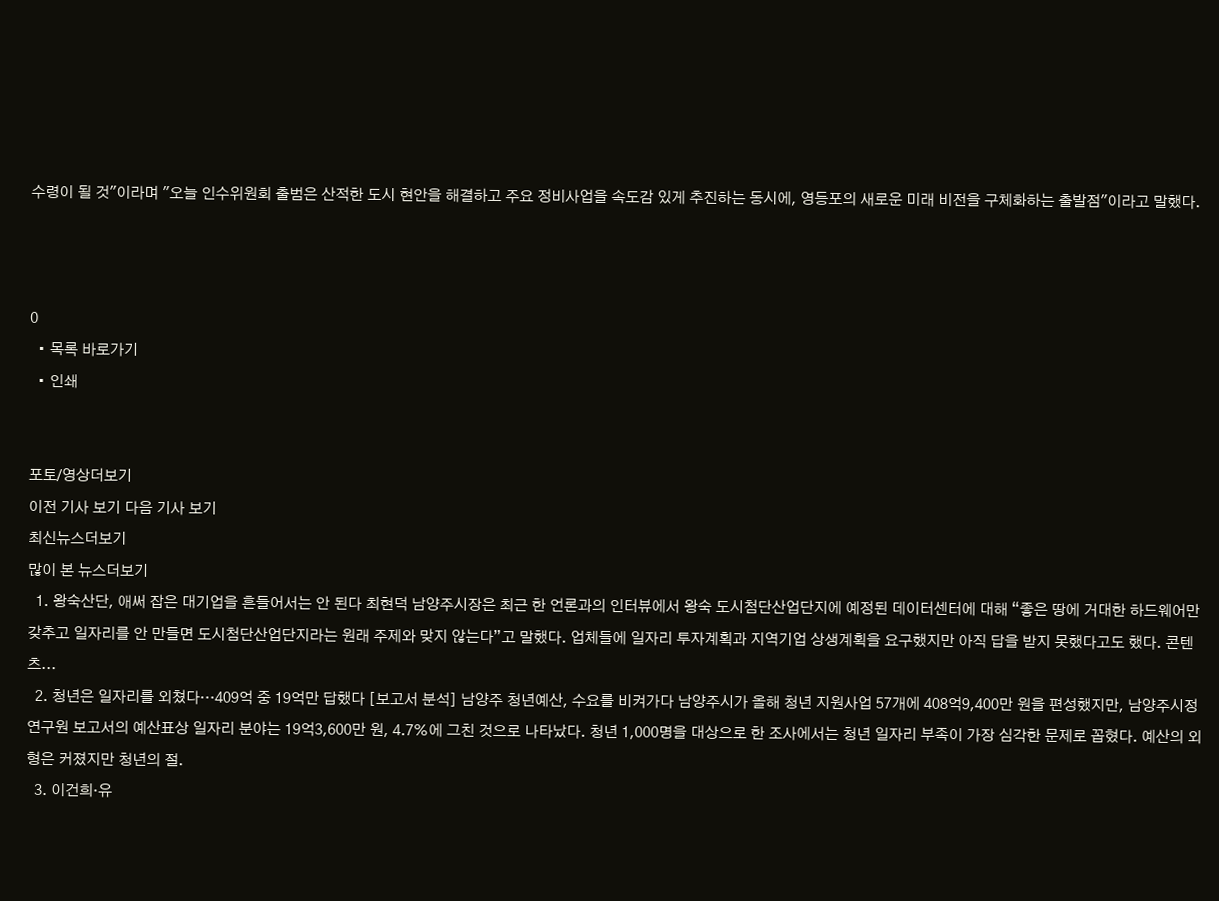수령이 될 것"이라며 "오늘 인수위원회 출범은 산적한 도시 현안을 해결하고 주요 정비사업을 속도감 있게 추진하는 동시에, 영등포의 새로운 미래 비전을 구체화하는 출발점"이라고 말했다.



0
  • 목록 바로가기
  • 인쇄


포토/영상더보기
이전 기사 보기 다음 기사 보기
최신뉴스더보기
많이 본 뉴스더보기
  1. 왕숙산단, 애써 잡은 대기업을 흔들어서는 안 된다 최현덕 남양주시장은 최근 한 언론과의 인터뷰에서 왕숙 도시첨단산업단지에 예정된 데이터센터에 대해 “좋은 땅에 거대한 하드웨어만 갖추고 일자리를 안 만들면 도시첨단산업단지라는 원래 주제와 맞지 않는다”고 말했다. 업체들에 일자리 투자계획과 지역기업 상생계획을 요구했지만 아직 답을 받지 못했다고도 했다. 콘텐츠...
  2. 청년은 일자리를 외쳤다…409억 중 19억만 답했다 [보고서 분석] 남양주 청년예산, 수요를 비켜가다 남양주시가 올해 청년 지원사업 57개에 408억9,400만 원을 편성했지만, 남양주시정연구원 보고서의 예산표상 일자리 분야는 19억3,600만 원, 4.7%에 그친 것으로 나타났다. 청년 1,000명을 대상으로 한 조사에서는 청년 일자리 부족이 가장 심각한 문제로 꼽혔다. 예산의 외형은 커졌지만 청년의 절.
  3. 이건희·유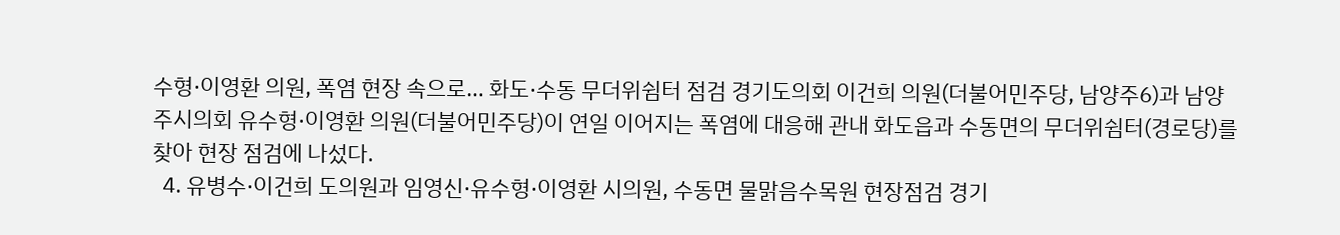수형·이영환 의원, 폭염 현장 속으로… 화도·수동 무더위쉼터 점검 경기도의회 이건희 의원(더불어민주당, 남양주6)과 남양주시의회 유수형·이영환 의원(더불어민주당)이 연일 이어지는 폭염에 대응해 관내 화도읍과 수동면의 무더위쉼터(경로당)를 찾아 현장 점검에 나섰다.
  4. 유병수·이건희 도의원과 임영신·유수형·이영환 시의원, 수동면 물맑음수목원 현장점검 경기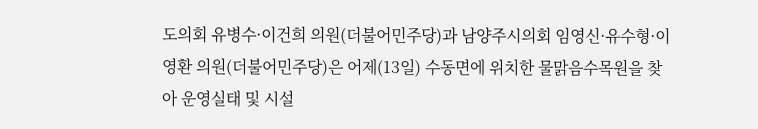도의회 유병수·이건희 의원(더불어민주당)과 남양주시의회 임영신·유수형·이영환 의원(더불어민주당)은 어제(13일) 수동면에 위치한 물맑음수목원을 찾아 운영실태 및 시설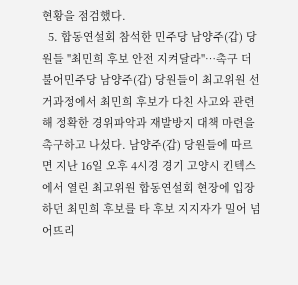현황을 점검했다.
  5. 합동연설회 참석한 민주당 남양주(갑) 당원들 "최민희 후보 안전 지켜달라"…촉구 더불어민주당 남양주(갑) 당원들이 최고위원 선거과정에서 최민희 후보가 다친 사고와 관련해 정확한 경위파악과 재발방지 대책 마련을 촉구하고 나섰다. 남양주(갑) 당원들에 따르면 지난 16일 오후 4시경 경기 고양시 킨텍스에서 열린 최고위원 합동연설회 현장에 입장하던 최민희 후보를 타 후보 지지자가 밀어 넘어뜨리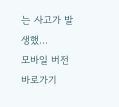는 사고가 발생했...
모바일 버전 바로가기